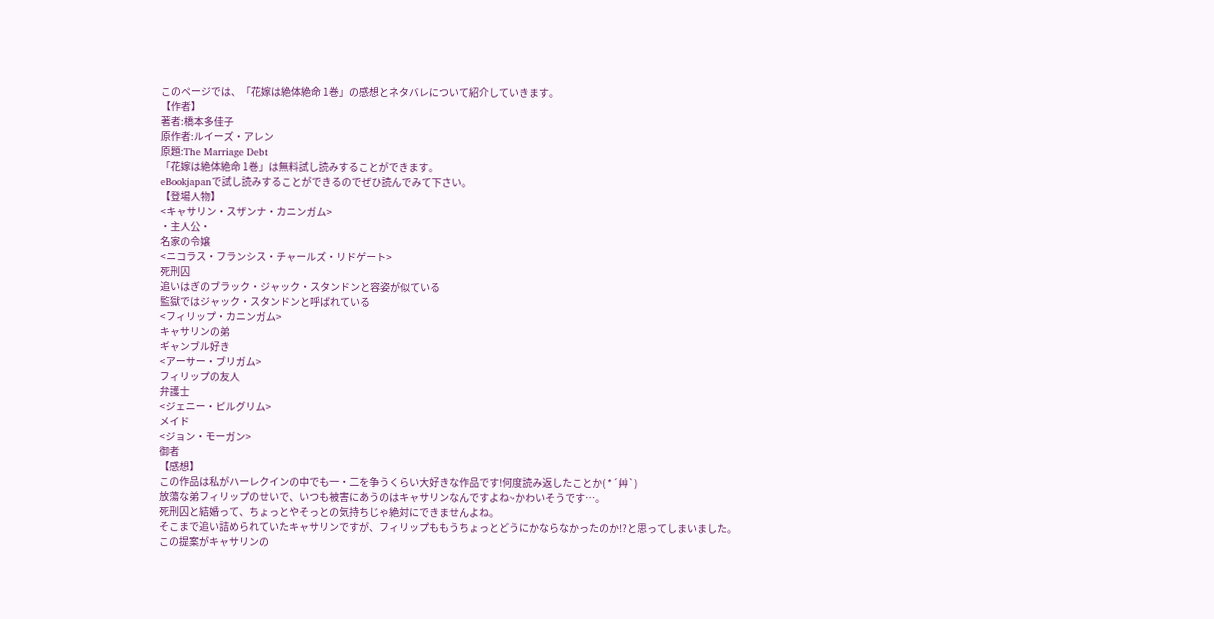このページでは、「花嫁は絶体絶命 1巻」の感想とネタバレについて紹介していきます。
【作者】
著者:橋本多佳子
原作者:ルイーズ・アレン
原題:The Marriage Debt
「花嫁は絶体絶命 1巻」は無料試し読みすることができます。
eBookjapanで試し読みすることができるのでぜひ読んでみて下さい。
【登場人物】
<キャサリン・スザンナ・カニンガム>
・主人公・
名家の令嬢
<ニコラス・フランシス・チャールズ・リドゲート>
死刑囚
追いはぎのブラック・ジャック・スタンドンと容姿が似ている
監獄ではジャック・スタンドンと呼ばれている
<フィリップ・カニンガム>
キャサリンの弟
ギャンブル好き
<アーサー・ブリガム>
フィリップの友人
弁護士
<ジェニー・ピルグリム>
メイド
<ジョン・モーガン>
御者
【感想】
この作品は私がハーレクインの中でも一・二を争うくらい大好きな作品です!何度読み返したことか( *´艸`)
放蕩な弟フィリップのせいで、いつも被害にあうのはキャサリンなんですよね~かわいそうです…。
死刑囚と結婚って、ちょっとやそっとの気持ちじゃ絶対にできませんよね。
そこまで追い詰められていたキャサリンですが、フィリップももうちょっとどうにかならなかったのか!?と思ってしまいました。
この提案がキャサリンの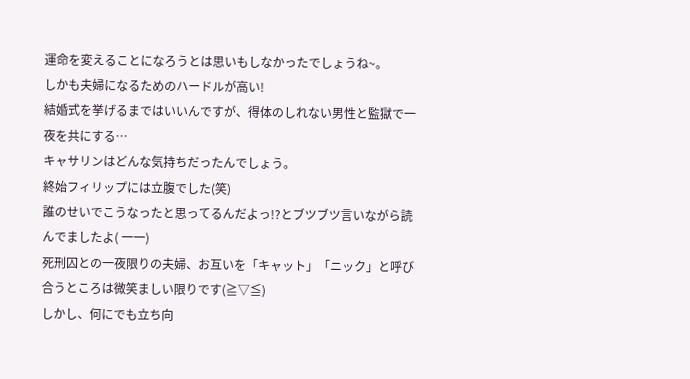運命を変えることになろうとは思いもしなかったでしょうね~。
しかも夫婦になるためのハードルが高い!
結婚式を挙げるまではいいんですが、得体のしれない男性と監獄で一夜を共にする…
キャサリンはどんな気持ちだったんでしょう。
終始フィリップには立腹でした(笑)
誰のせいでこうなったと思ってるんだよっ!?とブツブツ言いながら読んでましたよ( 一一)
死刑囚との一夜限りの夫婦、お互いを「キャット」「ニック」と呼び合うところは微笑ましい限りです(≧▽≦)
しかし、何にでも立ち向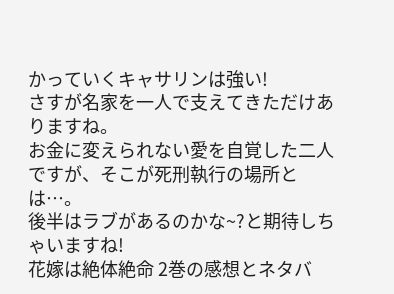かっていくキャサリンは強い!
さすが名家を一人で支えてきただけありますね。
お金に変えられない愛を自覚した二人ですが、そこが死刑執行の場所とは…。
後半はラブがあるのかな~?と期待しちゃいますね!
花嫁は絶体絶命 2巻の感想とネタバ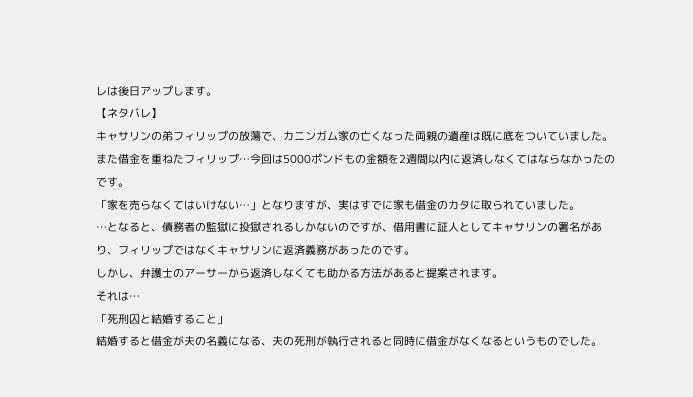レは後日アップします。
【ネタバレ】
キャサリンの弟フィリップの放蕩で、カニンガム家の亡くなった両親の遺産は既に底をついていました。
また借金を重ねたフィリップ…今回は5000ポンドもの金額を2週間以内に返済しなくてはならなかったのです。
「家を売らなくてはいけない…」となりますが、実はすでに家も借金のカタに取られていました。
…となると、債務者の監獄に投獄されるしかないのですが、借用書に証人としてキャサリンの署名があり、フィリップではなくキャサリンに返済義務があったのです。
しかし、弁護士のアーサーから返済しなくても助かる方法があると提案されます。
それは…
「死刑囚と結婚すること」
結婚すると借金が夫の名義になる、夫の死刑が執行されると同時に借金がなくなるというものでした。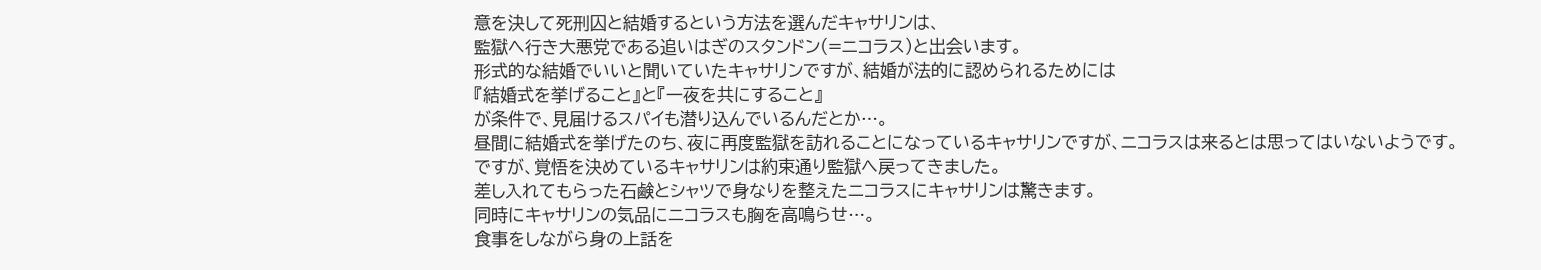意を決して死刑囚と結婚するという方法を選んだキャサリンは、
監獄へ行き大悪党である追いはぎのスタンドン(=ニコラス)と出会います。
形式的な結婚でいいと聞いていたキャサリンですが、結婚が法的に認められるためには
『結婚式を挙げること』と『一夜を共にすること』
が条件で、見届けるスパイも潜り込んでいるんだとか…。
昼間に結婚式を挙げたのち、夜に再度監獄を訪れることになっているキャサリンですが、ニコラスは来るとは思ってはいないようです。
ですが、覚悟を決めているキャサリンは約束通り監獄へ戻ってきました。
差し入れてもらった石鹸とシャツで身なりを整えたニコラスにキャサリンは驚きます。
同時にキャサリンの気品にニコラスも胸を高鳴らせ…。
食事をしながら身の上話を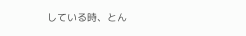している時、とん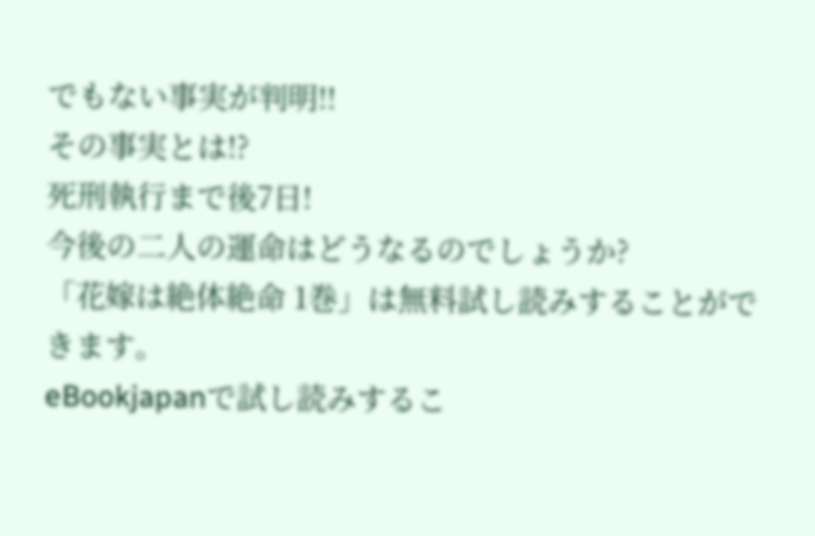でもない事実が判明!!
その事実とは!?
死刑執行まで後7日!
今後の二人の運命はどうなるのでしょうか?
「花嫁は絶体絶命 1巻」は無料試し読みすることができます。
eBookjapanで試し読みするこ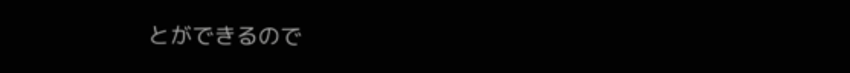とができるので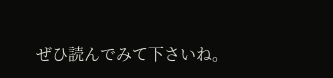ぜひ読んでみて下さいね。